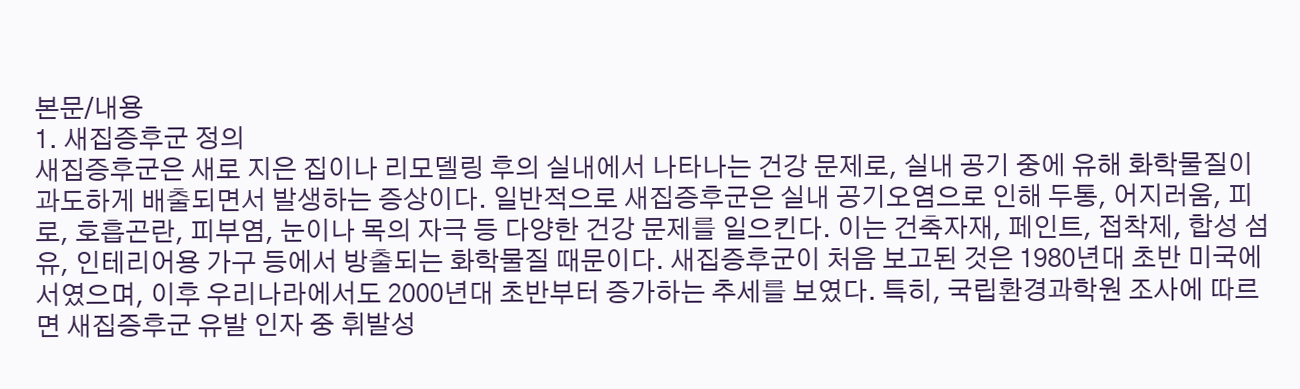본문/내용
1. 새집증후군 정의
새집증후군은 새로 지은 집이나 리모델링 후의 실내에서 나타나는 건강 문제로, 실내 공기 중에 유해 화학물질이 과도하게 배출되면서 발생하는 증상이다. 일반적으로 새집증후군은 실내 공기오염으로 인해 두통, 어지러움, 피로, 호흡곤란, 피부염, 눈이나 목의 자극 등 다양한 건강 문제를 일으킨다. 이는 건축자재, 페인트, 접착제, 합성 섬유, 인테리어용 가구 등에서 방출되는 화학물질 때문이다. 새집증후군이 처음 보고된 것은 1980년대 초반 미국에서였으며, 이후 우리나라에서도 2000년대 초반부터 증가하는 추세를 보였다. 특히, 국립환경과학원 조사에 따르면 새집증후군 유발 인자 중 휘발성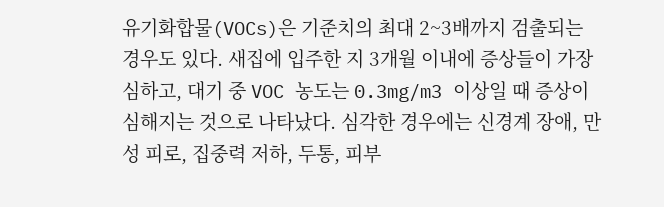유기화합물(VOCs)은 기준치의 최대 2~3배까지 검출되는 경우도 있다. 새집에 입주한 지 3개월 이내에 증상들이 가장 심하고, 대기 중 VOC 농도는 0.3mg/m3 이상일 때 증상이 심해지는 것으로 나타났다. 심각한 경우에는 신경계 장애, 만성 피로, 집중력 저하, 두통, 피부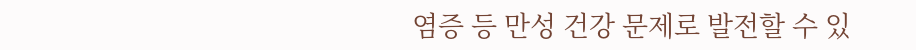염증 등 만성 건강 문제로 발전할 수 있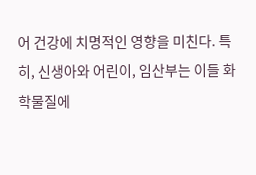어 건강에 치명적인 영향을 미친다. 특히, 신생아와 어린이, 임산부는 이들 화학물질에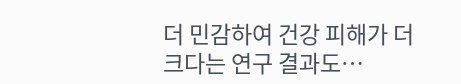더 민감하여 건강 피해가 더 크다는 연구 결과도…